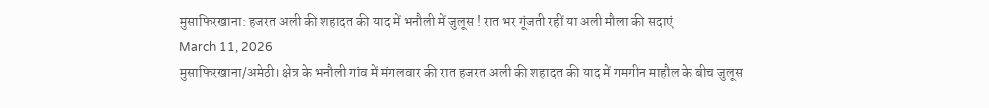मुसाफिरखाना: हजरत अली की शहादत की याद में भनौली में जुलूस ! रात भर गूंजती रहीं या अली मौला की सदाएं
March 11, 2026
मुसाफिरखाना/अमेठी। क्षेत्र के भनौली गांव में मंगलवार की रात हजरत अली की शहादत की याद में गमगीन माहौल के बीच जुलूस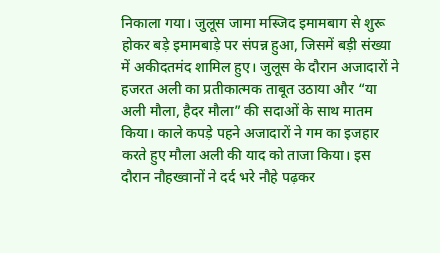निकाला गया। जुलूस जामा मस्जिद इमामबाग से शुरू होकर बड़े इमामबाड़े पर संपन्न हुआ, जिसमें बड़ी संख्या में अकीदतमंद शामिल हुए। जुलूस के दौरान अजादारों ने हजरत अली का प्रतीकात्मक ताबूत उठाया और “या अली मौला, हैदर मौला” की सदाओं के साथ मातम किया। काले कपड़े पहने अजादारों ने गम का इजहार करते हुए मौला अली की याद को ताजा किया। इस दौरान नौहख्वानों ने दर्द भरे नौहे पढ़कर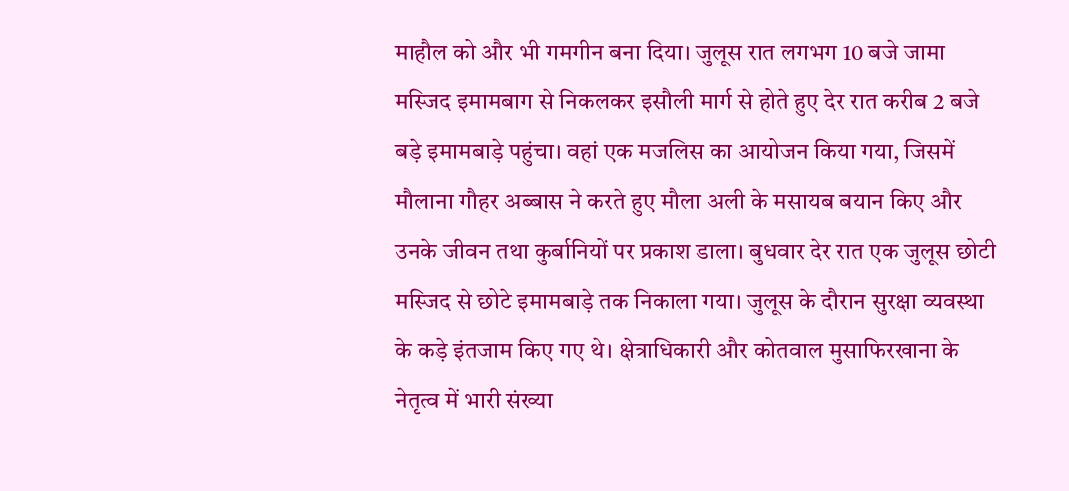माहौल को और भी गमगीन बना दिया। जुलूस रात लगभग 10 बजे जामा मस्जिद इमामबाग से निकलकर इसौली मार्ग से होते हुए देर रात करीब 2 बजे बड़े इमामबाड़े पहुंचा। वहां एक मजलिस का आयोजन किया गया, जिसमें मौलाना गौहर अब्बास ने करते हुए मौला अली के मसायब बयान किए और उनके जीवन तथा कुर्बानियों पर प्रकाश डाला। बुधवार देर रात एक जुलूस छोटी मस्जिद से छोटे इमामबाड़े तक निकाला गया। जुलूस के दौरान सुरक्षा व्यवस्था के कड़े इंतजाम किए गए थे। क्षेत्राधिकारी और कोतवाल मुसाफिरखाना के नेतृत्व में भारी संख्या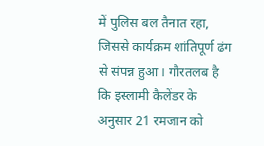में पुलिस बल तैनात रहा, जिससे कार्यक्रम शांतिपूर्ण ढंग से संपन्न हुआ। गौरतलब है कि इस्लामी कैलेंडर के अनुसार 21 रमजान को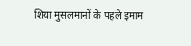शिया मुसलमानों के पहले इमाम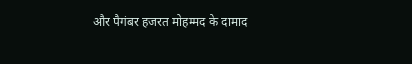और पैगंबर हजरत मोहम्मद के दामाद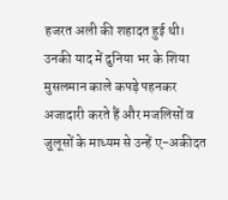हजरत अली की शहादत हुई थी। उनकी याद में दुनिया भर के शिया मुसलमान काले कपड़े पहनकर अजादारी करते हैं और मजलिसों व जुलूसों के माध्यम से उन्हें ए-अकीदत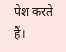पेश करते हैं।